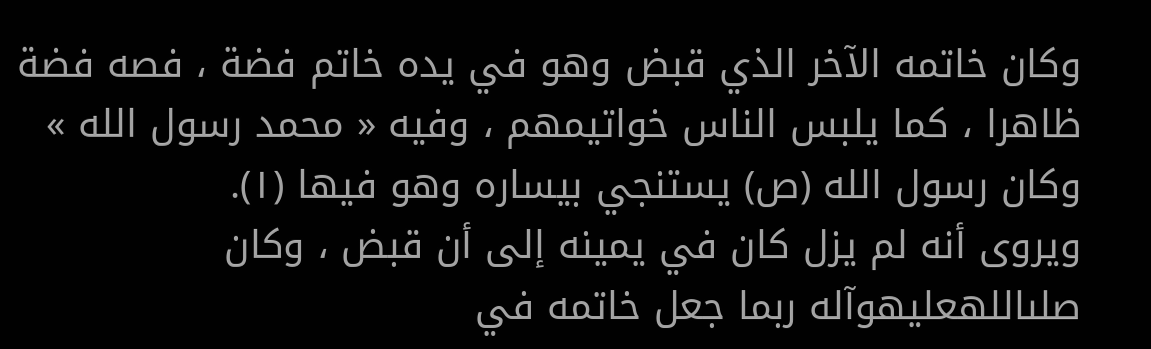وكان خاتمه الآخر الذي قبض وهو في يده خاتم فضة ، فصه فضة ظاهرا ، كما يلبس الناس خواتيمهم ، وفيه « محمد رسول الله » وكان رسول الله (ص) يستنجي بيساره وهو فيها (١).
ويروى أنه لم يزل كان في يمينه إلى أن قبض ، وكان صلىاللهعليهوآله ربما جعل خاتمه في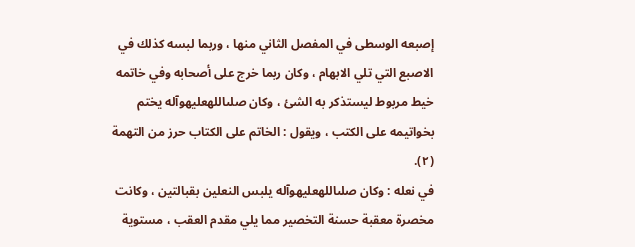إصبعه الوسطى في المفصل الثاني منها ، وربما لبسه كذلك في الاصبع التي تلي الابهام ، وكان ربما خرج على أصحابه وفي خاتمه خيط مربوط ليستذكر به الشئ ، وكان صلىاللهعليهوآله يختم بخواتيمه على الكتب ، ويقول : الخاتم على الكتاب حرز من التهمة (٢).
في نعله : وكان صلىاللهعليهوآله يلبس النعلين بقبالتين ، وكانت مخصرة معقبة حسنة التخصير مما يلي مقدم العقب ، مستوية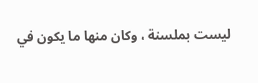ليست بملسنة ، وكان منها ما يكون في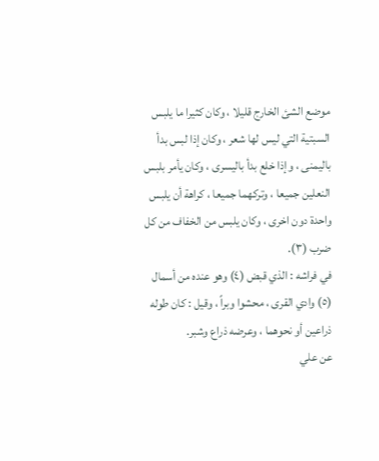موضع الشئ الخارج قليلا ، وكان كثيرا ما يلبس السبتية التي ليس لها شعر ، وكان إذا لبس بدأ باليمنى ، وإذا خلع بدأ باليسرى ، وكان يأمر بلبس النعلين جميعا ، وتركهما جميعا ، كراهة أن يلبس واحدة دون اخرى ، وكان يلبس من الخفاف من كل ضرب (٣).
في فراشه : الذي قبض (٤) وهو عنده من أسمال (٥) وادي القرى ، محشوا وبراً ، وقيل : كان طوله ذراعين أو نحوهما ، وعرضه ذراع وشبر.
عن علي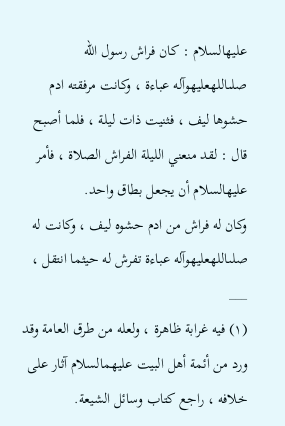عليهالسلام : كان فراش رسول الله صلىاللهعليهوآله عباءة ، وكانت مرفقته ادم حشوها ليف ، فثنيت ذات ليلة ، فلما أصبح قال : لقد منعني الليلة الفراش الصلاة ، فأمر عليهالسلام أن يجعل بطاق واحد.
وكان له فراش من ادم حشوه ليف ، وكانت له صلىاللهعليهوآله عباءة تفرش له حيثما انتقل ،
___
(١) فيه غرابة ظاهرة ، ولعله من طرق العامة وقد ورد من أئمة أهل البيت عليهمالسلام آثار على خلافه ، راجع كتاب وسائل الشيعة.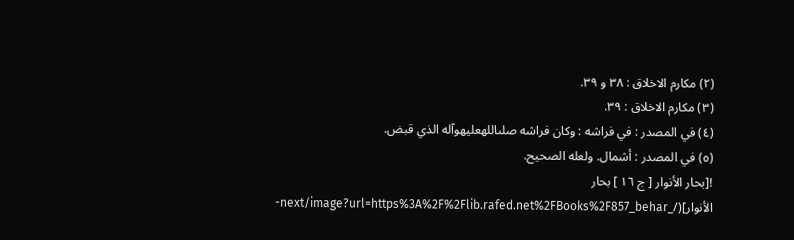(٢) مكارم الاخلاق : ٣٨ و ٣٩.
(٣) مكارم الاخلاق : ٣٩.
(٤) في المصدر : في فراشه : وكان فراشه صلىاللهعليهوآله الذي قبض.
(٥) في المصدر : أشمال. ولعله الصحيح.
![بحار الأنوار [ ج ١٦ ] بحار الأنوار](/_next/image?url=https%3A%2F%2Flib.rafed.net%2FBooks%2F857_behar-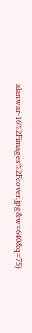alanwar-16%2Fimages%2Fcover.jpg&w=640&q=75)